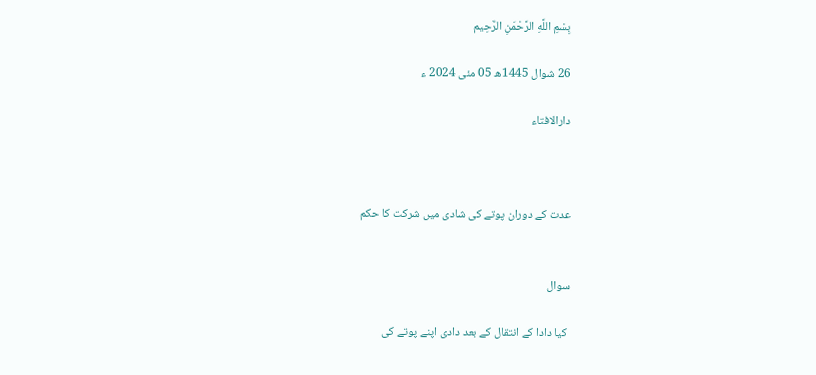بِسْمِ اللَّهِ الرَّحْمَنِ الرَّحِيم

26 شوال 1445ھ 05 مئی 2024 ء

دارالافتاء



عدت کے دوران پوتے کی شادی میں شرکت کا حکم


سوال

 کیا دادا کے انتقال کے بعد دادی اپنے پوتے کی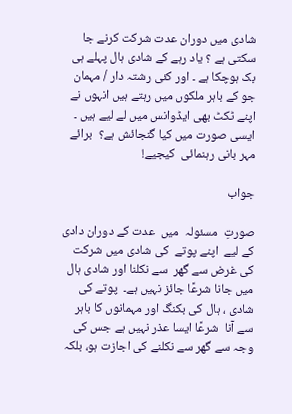شادی میں دوران عدت شرکت کرنے جا سکتی ہے ؟ یاد رہے کے شادی ہال پہلے ہی بک ہوچکا ہے ۔ اور کئی رشتہ دار / مہمان جو کے باہر ملکوں میں رہتے ہیں انہوں نے اپنے ٹکٹ بھی ایڈوانس میں لے لیے ہیں ۔ ایسی صورت میں کیا گنجائش ہے؟  برائے  مہر بانی رہنمائی  کیجیے!

جواب

صورتِ  مسئولہ  میں  عدت کے دوران دادی کے لیے  اپنے پوتے  کی شادی میں شرکت کی غرض سے گھر  سے نکلنا اور شادی ہال میں جانا شرعًا جائز نہیں ہے۔  پوتے کی شادی ، ہال کی بکنگ اور مہمانوں کا باہر سے آنا  شرعًا ایسا عذر نہیں ہے جس کی وجہ سے گھر سے نکلنے کی اجازت ہو، بلکہ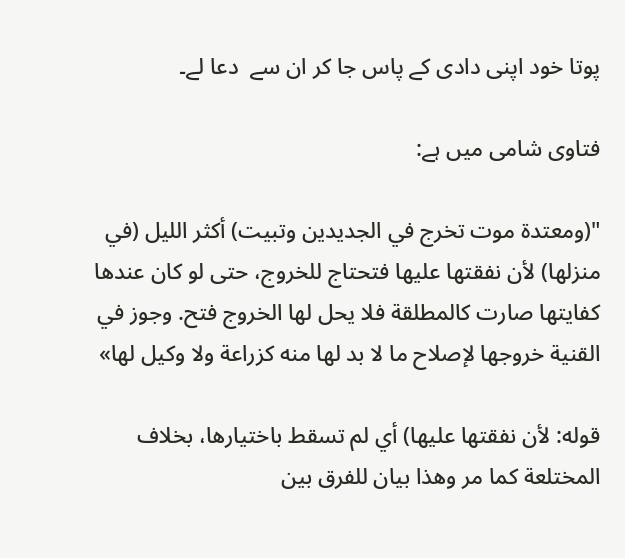پوتا خود اپنی دادی کے پاس جا کر ان سے  دعا لے۔

فتاوی شامی میں ہے:

"(ومعتدة موت تخرج في الجديدين وتبيت) أكثر الليل (في منزلها) لأن نفقتها عليها فتحتاج للخروج، حتى لو كان عندها كفايتها صارت كالمطلقة فلا يحل لها الخروج فتح. وجوز في القنية خروجها لإصلاح ما لا بد لها منه كزراعة ولا وكيل لها»

قوله: لأن نفقتها عليها) أي لم تسقط باختيارها، بخلاف المختلعة كما مر وهذا بيان للفرق بين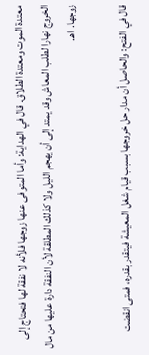معتدة الموت ومعتدة الطلاق. قال في الهداية: وأما المتوفى عنها زوجها فلأنه لا نفقة لها فتحتاج إلى الخروج نهارا لطلب المعاش وقد يمتد إلى أن يهجم الليل ولا كذلك المطلقة لأن النفقة دارة عليها من مال زوجها. اهـ.

قال في الفتح: والحاصل أن مدار حل خروجها بسبب قيام شغل المعيشة فيتقدر بقدره، فمتى انقضت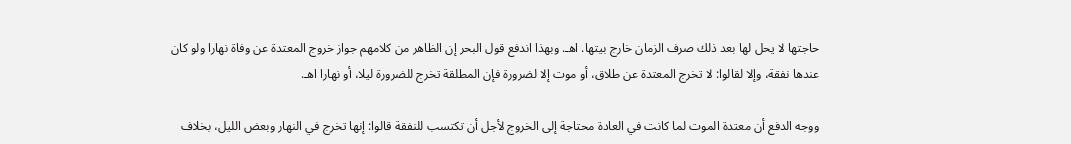حاجتها لا يحل لها بعد ذلك صرف الزمان خارج بيتها. اهـ. وبهذا اندفع قول البحر إن الظاهر من كلامهم جواز خروج المعتدة عن وفاة نهارا ولو كان عندها نفقة، وإلا لقالوا: لا تخرج المعتدة عن طلاق، أو موت إلا لضرورة فإن المطلقة تخرج للضرورة ليلا، أو نهارا اهـ.

ووجه الدفع أن معتدة الموت لما كانت في العادة محتاجة إلى الخروج لأجل أن تكتسب للنفقة قالوا: إنها تخرج في النهار وبعض الليل، بخلاف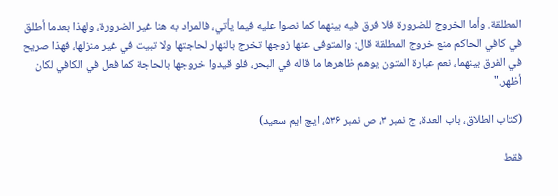المطلقة. وأما الخروج للضرورة فلا فرق فيه بينهما كما نصوا عليه فيما يأتي، فالمراد به هنا غير الضرورة، ولهذا بعدما أطلق في كافي الحاكم منع خروج المطلقة قال: والمتوفى عنها زوجها تخرج بالنهار لحاجتها ولا تبيت في غير منزلها، فهذا صريح في الفرق بينهما، نعم عبارة المتون يوهم ظاهرها ما قاله في البحر، فلو قيدوا خروجها بالحاجة كما فعل في الكافي لكان أظهر."

(کتاب الطلاق، باب العدۃ، ج نمبر ۳، ص نمبر ۵۳۶، ایچ ایم سعید)

فقط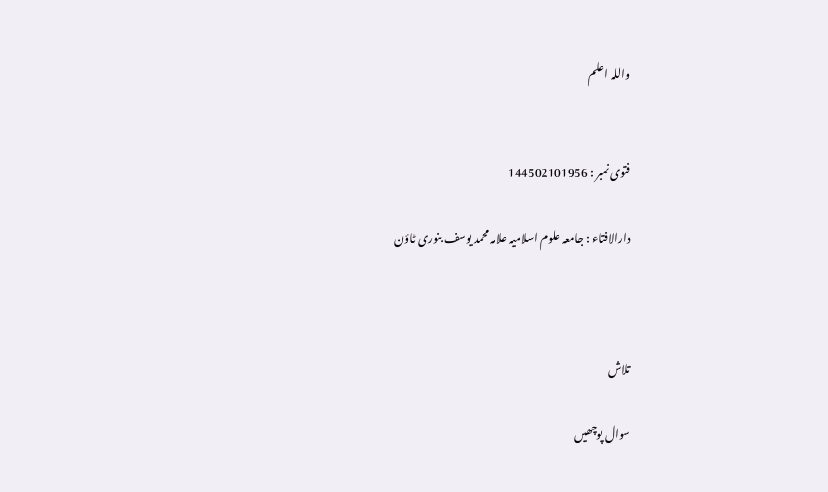واللہ اعلم


فتوی نمبر : 144502101956

دارالافتاء : جامعہ علوم اسلامیہ علامہ محمد یوسف بنوری ٹاؤن



تلاش

سوال پوچھیں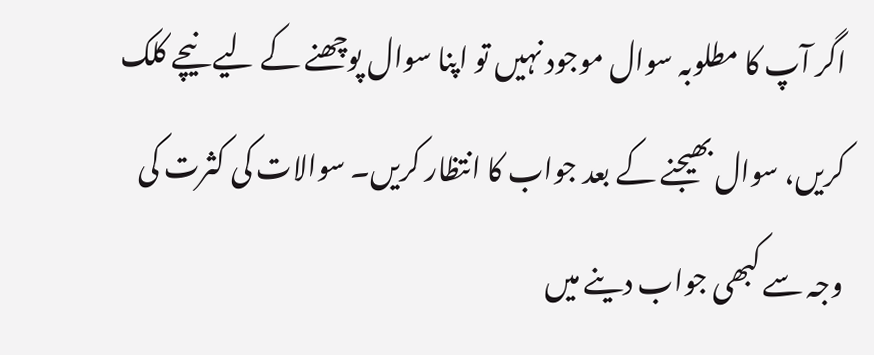اگر آپ کا مطلوبہ سوال موجود نہیں تو اپنا سوال پوچھنے کے لیے نیچے کلک کریں، سوال بھیجنے کے بعد جواب کا انتظار کریں۔ سوالات کی کثرت کی وجہ سے کبھی جواب دینے میں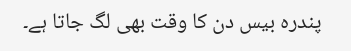پندرہ بیس دن کا وقت بھی لگ جاتا ہے۔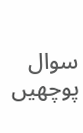سوال پوچھیں